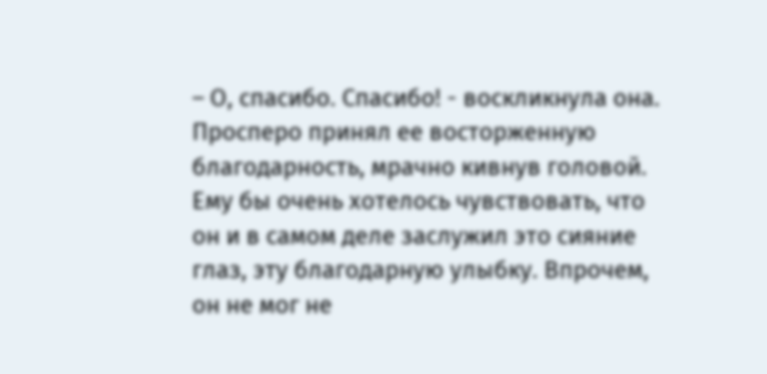– О, спасибо. Спасибо! - воскликнула она. Просперо принял ее восторженную благодарность, мрачно кивнув головой. Ему бы очень хотелось чувствовать, что он и в самом деле заслужил это сияние глаз, эту благодарную улыбку. Впрочем, он не мог не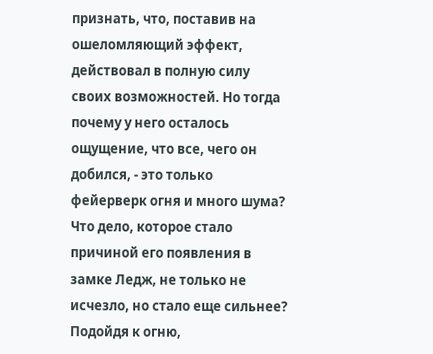признать, что, поставив на ошеломляющий эффект, действовал в полную силу своих возможностей. Но тогда почему у него осталось ощущение, что все, чего он добился, - это только фейерверк огня и много шума? Что дело, которое стало причиной его появления в замке Ледж, не только не исчезло, но стало еще сильнее?
Подойдя к огню,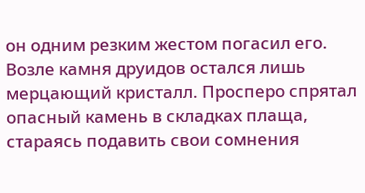он одним резким жестом погасил его. Возле камня друидов остался лишь мерцающий кристалл. Просперо спрятал опасный камень в складках плаща, стараясь подавить свои сомнения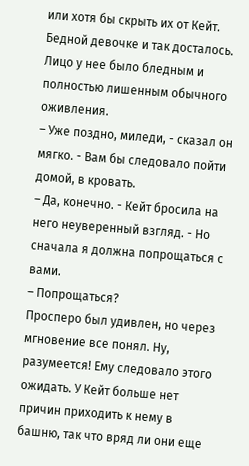или хотя бы скрыть их от Кейт. Бедной девочке и так досталось. Лицо у нее было бледным и полностью лишенным обычного оживления.
– Уже поздно, миледи, - сказал он мягко. - Вам бы следовало пойти домой, в кровать.
– Да, конечно. - Кейт бросила на него неуверенный взгляд. - Но сначала я должна попрощаться с вами.
– Попрощаться?
Просперо был удивлен, но через мгновение все понял. Ну, разумеется! Ему следовало этого ожидать. У Кейт больше нет причин приходить к нему в башню, так что вряд ли они еще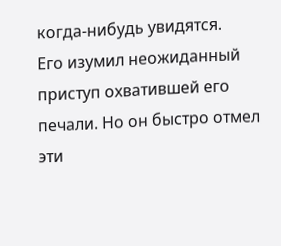когда-нибудь увидятся.
Его изумил неожиданный приступ охватившей его печали. Но он быстро отмел эти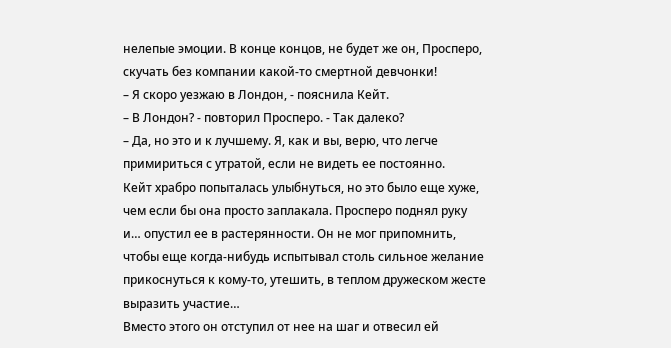нелепые эмоции. В конце концов, не будет же он, Просперо, скучать без компании какой-то смертной девчонки!
– Я скоро уезжаю в Лондон, - пояснила Кейт.
– В Лондон? - повторил Просперо. - Так далеко?
– Да, но это и к лучшему. Я, как и вы, верю, что легче примириться с утратой, если не видеть ее постоянно.
Кейт храбро попыталась улыбнуться, но это было еще хуже, чем если бы она просто заплакала. Просперо поднял руку и… опустил ее в растерянности. Он не мог припомнить, чтобы еще когда-нибудь испытывал столь сильное желание прикоснуться к кому-то, утешить, в теплом дружеском жесте выразить участие…
Вместо этого он отступил от нее на шаг и отвесил ей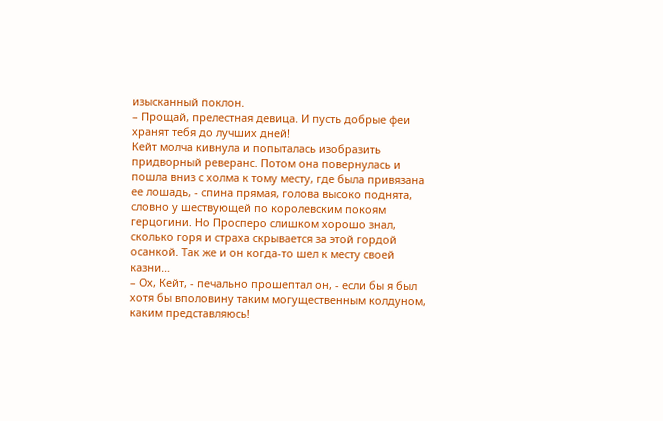изысканный поклон.
– Прощай, прелестная девица. И пусть добрые феи хранят тебя до лучших дней!
Кейт молча кивнула и попыталась изобразить придворный реверанс. Потом она повернулась и пошла вниз с холма к тому месту, где была привязана ее лошадь, - спина прямая, голова высоко поднята, словно у шествующей по королевским покоям герцогини. Но Просперо слишком хорошо знал, сколько горя и страха скрывается за этой гордой осанкой. Так же и он когда-то шел к месту своей казни…
– Ох, Кейт, - печально прошептал он, - если бы я был хотя бы вполовину таким могущественным колдуном, каким представляюсь!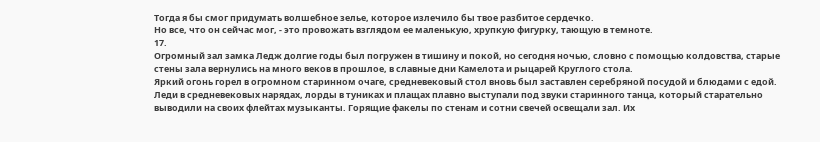Тогда я бы смог придумать волшебное зелье, которое излечило бы твое разбитое сердечко.
Но все, что он сейчас мог, - это провожать взглядом ее маленькую, хрупкую фигурку, тающую в темноте.
17.
Огромный зал замка Ледж долгие годы был погружен в тишину и покой, но сегодня ночью, словно с помощью колдовства, старые стены зала вернулись на много веков в прошлое, в славные дни Камелота и рыцарей Круглого стола.
Яркий огонь горел в огромном старинном очаге, средневековый стол вновь был заставлен серебряной посудой и блюдами с едой. Леди в средневековых нарядах, лорды в туниках и плащах плавно выступали под звуки старинного танца, который старательно выводили на своих флейтах музыканты. Горящие факелы по стенам и сотни свечей освещали зал. Их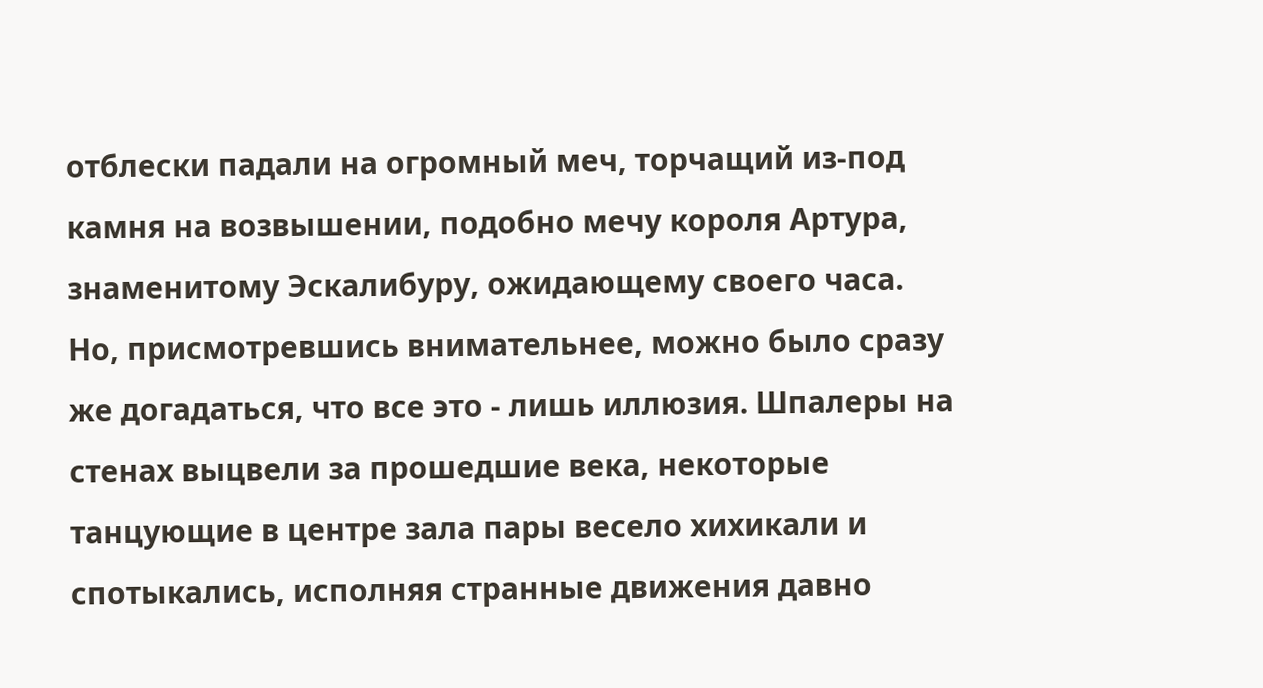отблески падали на огромный меч, торчащий из-под камня на возвышении, подобно мечу короля Артура, знаменитому Эскалибуру, ожидающему своего часа.
Но, присмотревшись внимательнее, можно было сразу же догадаться, что все это - лишь иллюзия. Шпалеры на стенах выцвели за прошедшие века, некоторые танцующие в центре зала пары весело хихикали и спотыкались, исполняя странные движения давно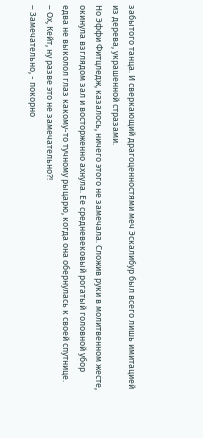забытого танца. И сверкающий драгоценностями меч Эскалибур был всего лишь имитацией из дерева, украшенной стразами.
Но Эффи Фитцледж, казалось, ничего этого не замечала. Сложив руки в молитвенном жесте, окинула взглядом зал и восторженно ахнула. Ее средневековый рогатый головной убор едва не выколол глаз какому-то тучному рыцарю, когда она обернулась к своей спутнице.
– Ох, Кейт, ну разве это не замечательно?!
– Замечательно, - покорно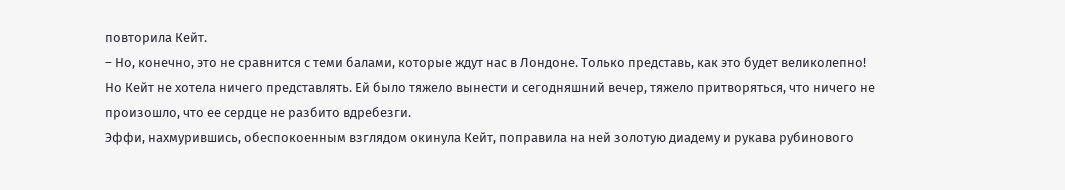повторила Кейт.
– Но, конечно, это не сравнится с теми балами, которые ждут нас в Лондоне. Только представь, как это будет великолепно!
Но Кейт не хотела ничего представлять. Ей было тяжело вынести и сегодняшний вечер, тяжело притворяться, что ничего не произошло, что ее сердце не разбито вдребезги.
Эффи, нахмурившись, обеспокоенным взглядом окинула Кейт, поправила на ней золотую диадему и рукава рубинового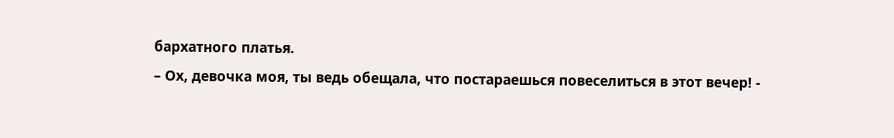бархатного платья.
– Ох, девочка моя, ты ведь обещала, что постараешься повеселиться в этот вечер! -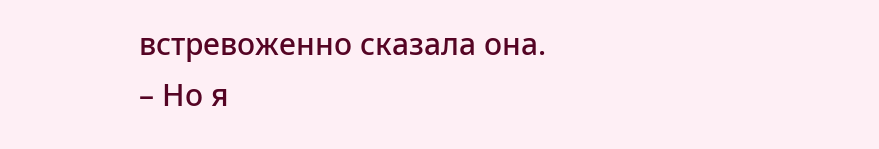встревоженно сказала она.
– Но я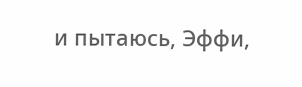и пытаюсь, Эффи,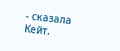- сказала Кейт.